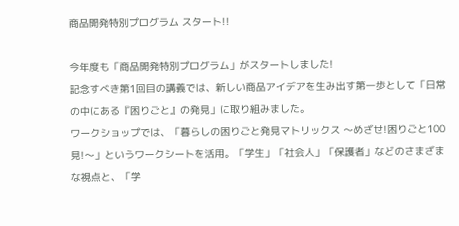商品開発特別プログラム スタート!!

今年度も「商品開発特別プログラム」がスタートしました!
記念すべき第1回目の講義では、新しい商品アイデアを生み出す第一歩として「日常の中にある『困りごと』の発見」に取り組みました。
ワークショップでは、「暮らしの困りごと発見マトリックス 〜めざせ!困りごと100見!〜」というワークシートを活用。「学生」「社会人」「保護者」などのさまざまな視点と、「学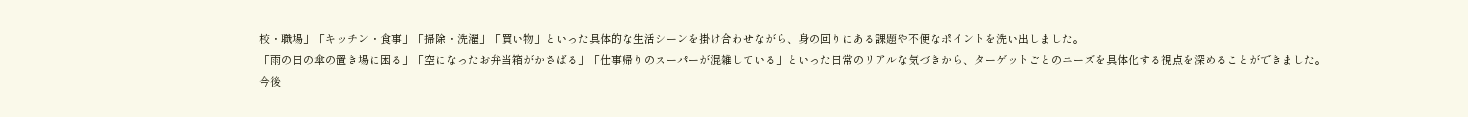校・職場」「キッチン・食事」「掃除・洗濯」「買い物」といった具体的な生活シーンを掛け合わせながら、身の回りにある課題や不便なポイントを洗い出しました。
「雨の日の傘の置き場に困る」「空になったお弁当箱がかさばる」「仕事帰りのスーパーが混雑している」といった日常のリアルな気づきから、ターゲットごとのニーズを具体化する視点を深めることができました。
今後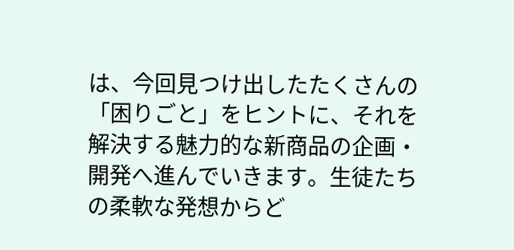は、今回見つけ出したたくさんの「困りごと」をヒントに、それを解決する魅力的な新商品の企画・開発へ進んでいきます。生徒たちの柔軟な発想からど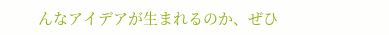んなアイデアが生まれるのか、ぜひ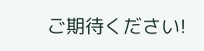ご期待ください!